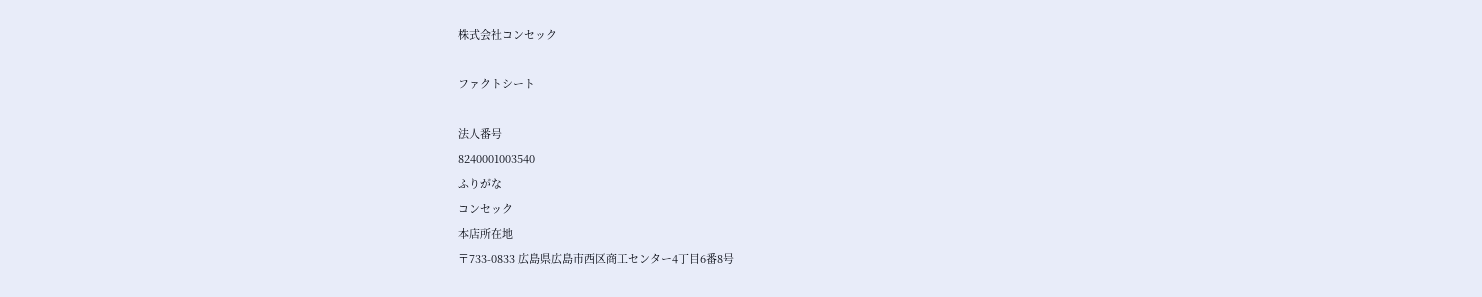株式会社コンセック

ファクトシート

法人番号
8240001003540
ふりがな
コンセック
本店所在地
〒733-0833 広島県広島市西区商工センター4丁目6番8号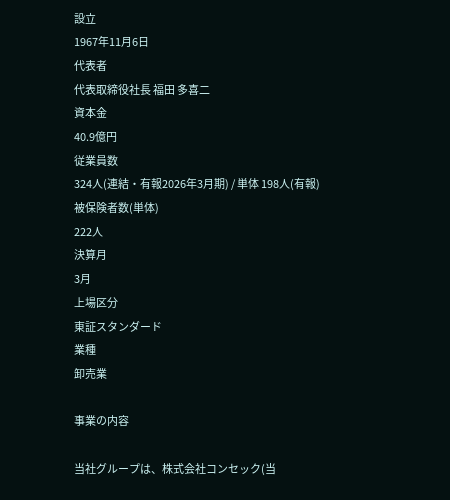設立
1967年11月6日
代表者
代表取締役社長 福田 多喜二
資本金
40.9億円
従業員数
324人(連結・有報2026年3月期) / 単体 198人(有報)
被保険者数(単体)
222人
決算月
3月
上場区分
東証スタンダード
業種
卸売業

事業の内容

当社グループは、株式会社コンセック(当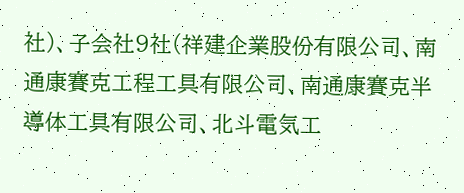社)、子会社9社(祥建企業股份有限公司、南通康賽克工程工具有限公司、南通康賽克半導体工具有限公司、北斗電気工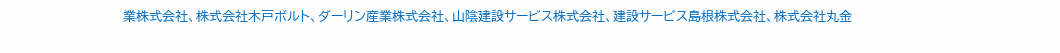業株式会社、株式会社木戸ボルト、ダーリン産業株式会社、山陰建設サービス株式会社、建設サービス島根株式会社、株式会社丸金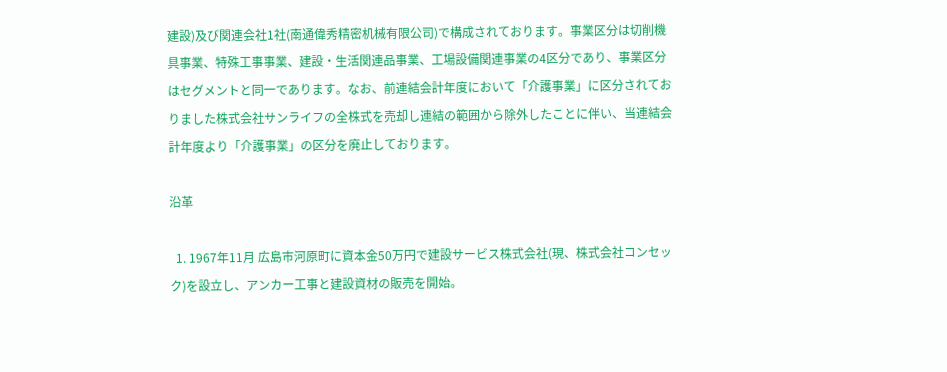建設)及び関連会社1社(南通偉秀精密机械有限公司)で構成されております。事業区分は切削機具事業、特殊工事事業、建設・生活関連品事業、工場設備関連事業の4区分であり、事業区分はセグメントと同一であります。なお、前連結会計年度において「介護事業」に区分されておりました株式会社サンライフの全株式を売却し連結の範囲から除外したことに伴い、当連結会計年度より「介護事業」の区分を廃止しております。

沿革

  1. 1967年11月 広島市河原町に資本金50万円で建設サービス株式会社(現、株式会社コンセック)を設立し、アンカー工事と建設資材の販売を開始。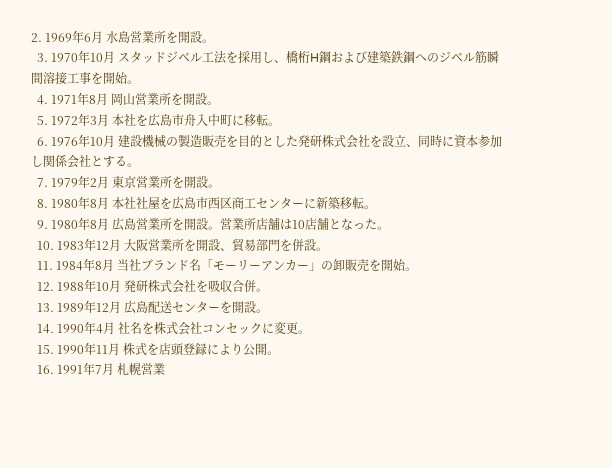2. 1969年6月 水島営業所を開設。
  3. 1970年10月 スタッドジベル工法を採用し、橋桁H鋼および建築鉄鋼へのジベル筋瞬間溶接工事を開始。
  4. 1971年8月 岡山営業所を開設。
  5. 1972年3月 本社を広島市舟入中町に移転。
  6. 1976年10月 建設機械の製造販売を目的とした発研株式会社を設立、同時に資本参加し関係会社とする。
  7. 1979年2月 東京営業所を開設。
  8. 1980年8月 本社社屋を広島市西区商工センターに新築移転。
  9. 1980年8月 広島営業所を開設。営業所店舗は10店舗となった。
  10. 1983年12月 大阪営業所を開設、貿易部門を併設。
  11. 1984年8月 当社ブランド名「モーリーアンカー」の卸販売を開始。
  12. 1988年10月 発研株式会社を吸収合併。
  13. 1989年12月 広島配送センターを開設。
  14. 1990年4月 社名を株式会社コンセックに変更。
  15. 1990年11月 株式を店頭登録により公開。
  16. 1991年7月 札幌営業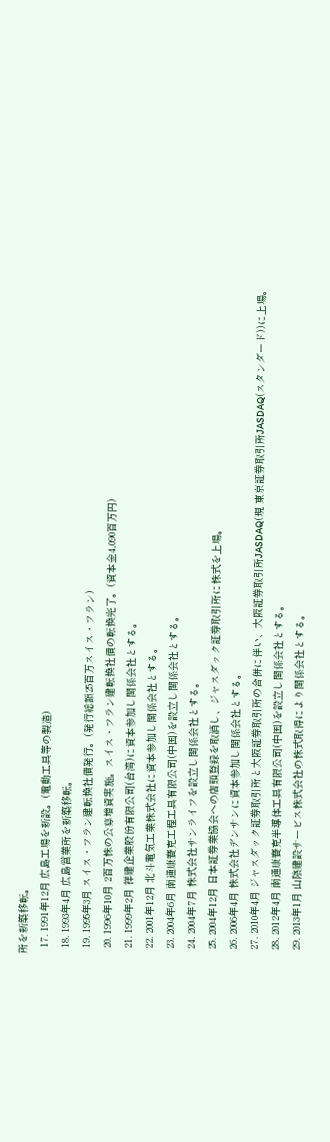所を新築移転。
  17. 1991年12月 広島工場を新設。(電動工具等の製造)
  18. 1993年4月 広島営業所を新築移転。
  19. 1995年3月 スイス・フラン建転換社債発行。(発行総額25百万スイス・フラン)
  20. 1996年10月 2百万株の公募増資実施。スイス・フラン建転換社債の転換完了。(資本金4,090百万円)
  21. 1999年2月 祥建企業股份有限公司(台湾)に資本参加し関係会社とする。
  22. 2001年12月 北斗電気工業株式会社に資本参加し関係会社とする。
  23. 2004年6月 南通康賽克工程工具有限公司(中国)を設立し関係会社とする。
  24. 2004年7月 株式会社サンライフを設立し関係会社とする。
  25. 2004年12月 日本証券業協会への店頭登録を取消し、ジャスダック証券取引所に株式を上場。
  26. 2006年4月 株式会社デンサンに資本参加し関係会社とする。
  27. 2010年4月 ジャスダック証券取引所と大阪証券取引所の合併に伴い、大阪証券取引所JASDAQ(現 東京証券取引所JASDAQ(スタンダード))に上場。
  28. 2012年4月 南通康賽克半導体工具有限公司(中国)を設立し関係会社とする。
  29. 2013年1月 山陰建設サービス株式会社の株式取得により関係会社とする。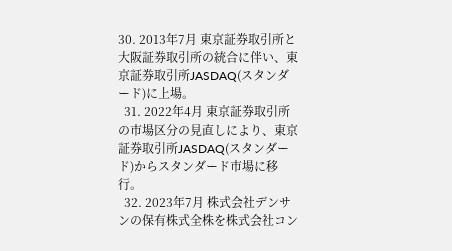30. 2013年7月 東京証券取引所と大阪証券取引所の統合に伴い、東京証券取引所JASDAQ(スタンダード)に上場。
  31. 2022年4月 東京証券取引所の市場区分の見直しにより、東京証券取引所JASDAQ(スタンダード)からスタンダード市場に移行。
  32. 2023年7月 株式会社デンサンの保有株式全株を株式会社コン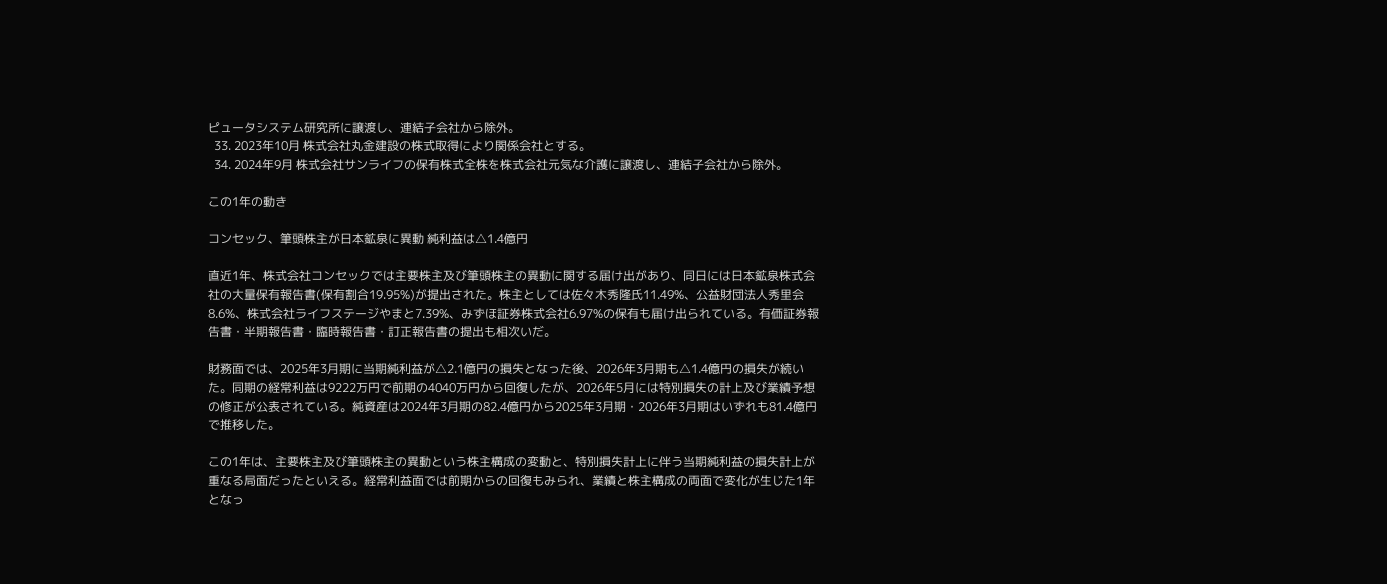ピュータシステム研究所に譲渡し、連結子会社から除外。
  33. 2023年10月 株式会社丸金建設の株式取得により関係会社とする。
  34. 2024年9月 株式会社サンライフの保有株式全株を株式会社元気な介護に譲渡し、連結子会社から除外。

この1年の動き

コンセック、筆頭株主が日本鉱泉に異動 純利益は△1.4億円

直近1年、株式会社コンセックでは主要株主及び筆頭株主の異動に関する届け出があり、同日には日本鉱泉株式会社の大量保有報告書(保有割合19.95%)が提出された。株主としては佐々木秀隆氏11.49%、公益財団法人秀里会8.6%、株式会社ライフステージやまと7.39%、みずほ証券株式会社6.97%の保有も届け出られている。有価証券報告書・半期報告書・臨時報告書・訂正報告書の提出も相次いだ。

財務面では、2025年3月期に当期純利益が△2.1億円の損失となった後、2026年3月期も△1.4億円の損失が続いた。同期の経常利益は9222万円で前期の4040万円から回復したが、2026年5月には特別損失の計上及び業績予想の修正が公表されている。純資産は2024年3月期の82.4億円から2025年3月期・2026年3月期はいずれも81.4億円で推移した。

この1年は、主要株主及び筆頭株主の異動という株主構成の変動と、特別損失計上に伴う当期純利益の損失計上が重なる局面だったといえる。経常利益面では前期からの回復もみられ、業績と株主構成の両面で変化が生じた1年となっ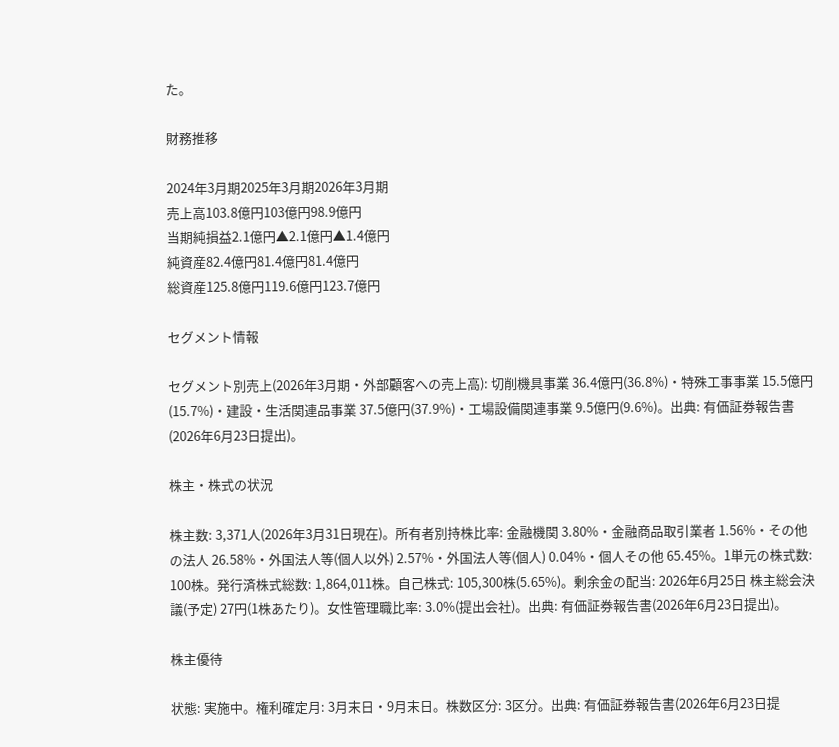た。

財務推移

2024年3月期2025年3月期2026年3月期
売上高103.8億円103億円98.9億円
当期純損益2.1億円▲2.1億円▲1.4億円
純資産82.4億円81.4億円81.4億円
総資産125.8億円119.6億円123.7億円

セグメント情報

セグメント別売上(2026年3月期・外部顧客への売上高): 切削機具事業 36.4億円(36.8%)・特殊工事事業 15.5億円(15.7%)・建設・生活関連品事業 37.5億円(37.9%)・工場設備関連事業 9.5億円(9.6%)。出典: 有価証券報告書(2026年6月23日提出)。

株主・株式の状況

株主数: 3,371人(2026年3月31日現在)。所有者別持株比率: 金融機関 3.80%・金融商品取引業者 1.56%・その他の法人 26.58%・外国法人等(個人以外) 2.57%・外国法人等(個人) 0.04%・個人その他 65.45%。1単元の株式数: 100株。発行済株式総数: 1,864,011株。自己株式: 105,300株(5.65%)。剰余金の配当: 2026年6月25日 株主総会決議(予定) 27円(1株あたり)。女性管理職比率: 3.0%(提出会社)。出典: 有価証券報告書(2026年6月23日提出)。

株主優待

状態: 実施中。権利確定月: 3月末日・9月末日。株数区分: 3区分。出典: 有価証券報告書(2026年6月23日提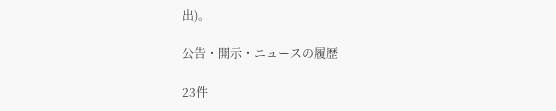出)。

公告・開示・ニュースの履歴

23件